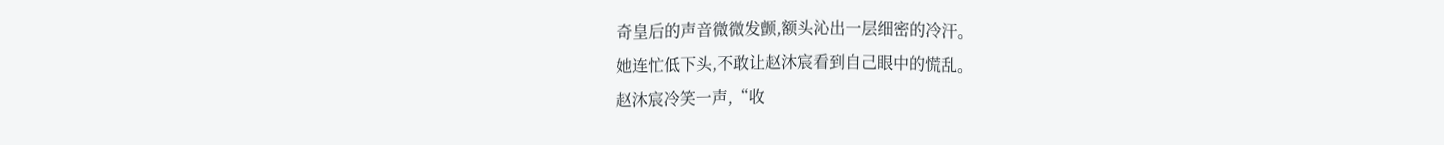奇皇后的声音微微发颤,额头沁出一层细密的冷汗。
她连忙低下头,不敢让赵沐宸看到自己眼中的慌乱。
赵沐宸冷笑一声,“收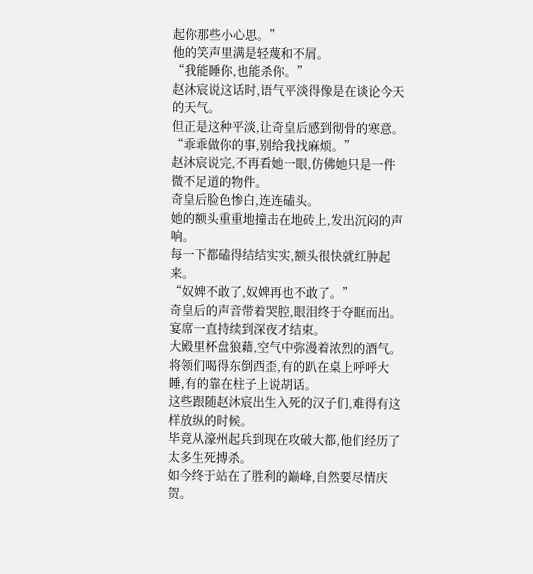起你那些小心思。”
他的笑声里满是轻蔑和不屑。
“我能睡你,也能杀你。”
赵沐宸说这话时,语气平淡得像是在谈论今天的天气。
但正是这种平淡,让奇皇后感到彻骨的寒意。
“乖乖做你的事,别给我找麻烦。”
赵沐宸说完,不再看她一眼,仿佛她只是一件微不足道的物件。
奇皇后脸色惨白,连连磕头。
她的额头重重地撞击在地砖上,发出沉闷的声响。
每一下都磕得结结实实,额头很快就红肿起来。
“奴婢不敢了,奴婢再也不敢了。”
奇皇后的声音带着哭腔,眼泪终于夺眶而出。
宴席一直持续到深夜才结束。
大殿里杯盘狼藉,空气中弥漫着浓烈的酒气。
将领们喝得东倒西歪,有的趴在桌上呼呼大睡,有的靠在柱子上说胡话。
这些跟随赵沐宸出生入死的汉子们,难得有这样放纵的时候。
毕竟从濠州起兵到现在攻破大都,他们经历了太多生死搏杀。
如今终于站在了胜利的巅峰,自然要尽情庆贺。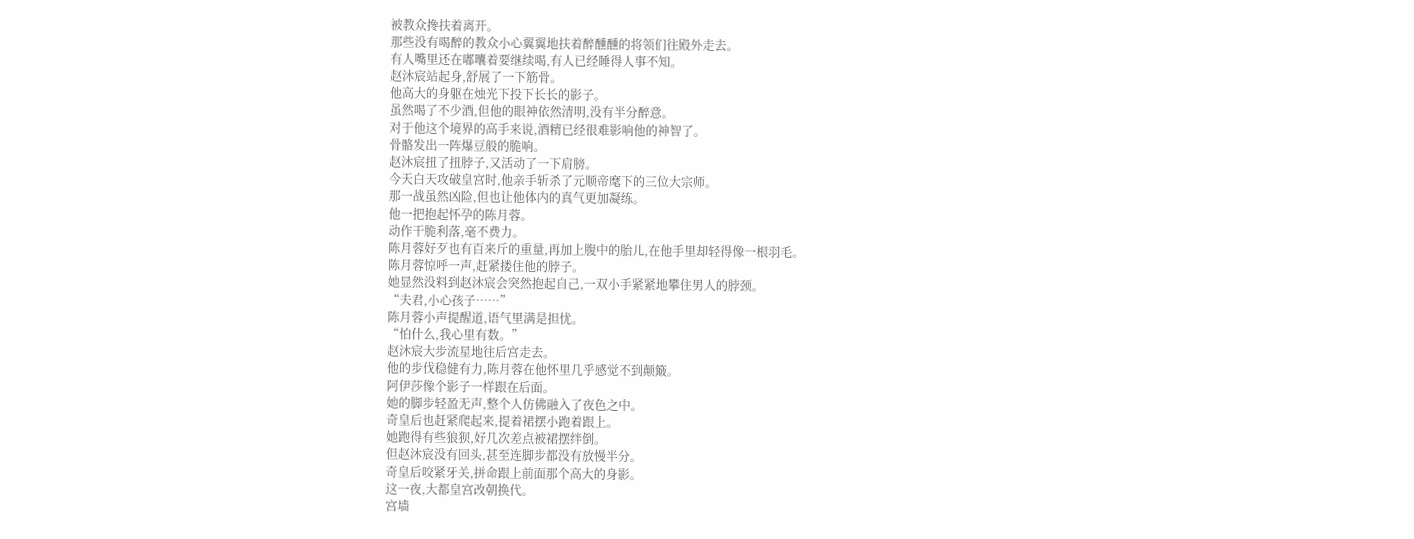被教众搀扶着离开。
那些没有喝醉的教众小心翼翼地扶着醉醺醺的将领们往殿外走去。
有人嘴里还在嘟囔着要继续喝,有人已经睡得人事不知。
赵沐宸站起身,舒展了一下筋骨。
他高大的身躯在烛光下投下长长的影子。
虽然喝了不少酒,但他的眼神依然清明,没有半分醉意。
对于他这个境界的高手来说,酒精已经很难影响他的神智了。
骨骼发出一阵爆豆般的脆响。
赵沐宸扭了扭脖子,又活动了一下肩膀。
今天白天攻破皇宫时,他亲手斩杀了元顺帝麾下的三位大宗师。
那一战虽然凶险,但也让他体内的真气更加凝练。
他一把抱起怀孕的陈月蓉。
动作干脆利落,毫不费力。
陈月蓉好歹也有百来斤的重量,再加上腹中的胎儿,在他手里却轻得像一根羽毛。
陈月蓉惊呼一声,赶紧搂住他的脖子。
她显然没料到赵沐宸会突然抱起自己,一双小手紧紧地攀住男人的脖颈。
“夫君,小心孩子……”
陈月蓉小声提醒道,语气里满是担忧。
“怕什么,我心里有数。”
赵沐宸大步流星地往后宫走去。
他的步伐稳健有力,陈月蓉在他怀里几乎感觉不到颠簸。
阿伊莎像个影子一样跟在后面。
她的脚步轻盈无声,整个人仿佛融入了夜色之中。
奇皇后也赶紧爬起来,提着裙摆小跑着跟上。
她跑得有些狼狈,好几次差点被裙摆绊倒。
但赵沐宸没有回头,甚至连脚步都没有放慢半分。
奇皇后咬紧牙关,拼命跟上前面那个高大的身影。
这一夜,大都皇宫改朝换代。
宫墙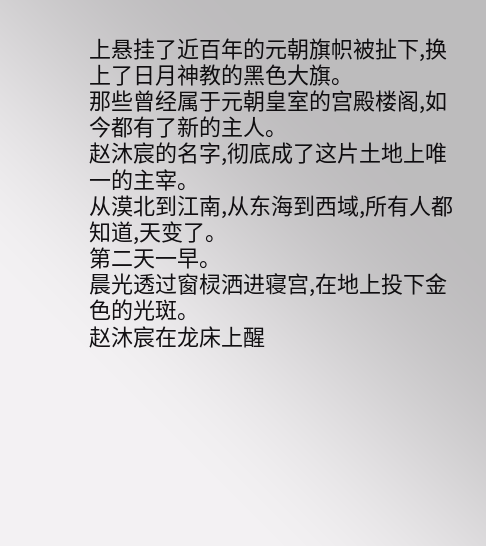上悬挂了近百年的元朝旗帜被扯下,换上了日月神教的黑色大旗。
那些曾经属于元朝皇室的宫殿楼阁,如今都有了新的主人。
赵沐宸的名字,彻底成了这片土地上唯一的主宰。
从漠北到江南,从东海到西域,所有人都知道,天变了。
第二天一早。
晨光透过窗棂洒进寝宫,在地上投下金色的光斑。
赵沐宸在龙床上醒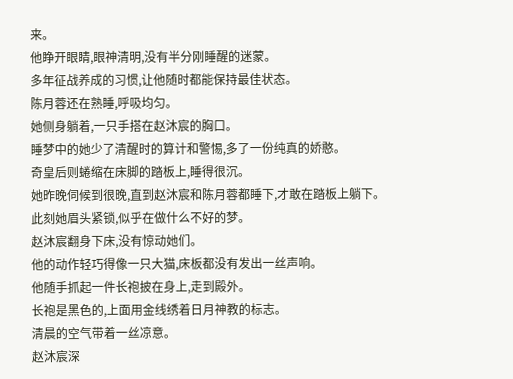来。
他睁开眼睛,眼神清明,没有半分刚睡醒的迷蒙。
多年征战养成的习惯,让他随时都能保持最佳状态。
陈月蓉还在熟睡,呼吸均匀。
她侧身躺着,一只手搭在赵沐宸的胸口。
睡梦中的她少了清醒时的算计和警惕,多了一份纯真的娇憨。
奇皇后则蜷缩在床脚的踏板上,睡得很沉。
她昨晚伺候到很晚,直到赵沐宸和陈月蓉都睡下,才敢在踏板上躺下。
此刻她眉头紧锁,似乎在做什么不好的梦。
赵沐宸翻身下床,没有惊动她们。
他的动作轻巧得像一只大猫,床板都没有发出一丝声响。
他随手抓起一件长袍披在身上,走到殿外。
长袍是黑色的,上面用金线绣着日月神教的标志。
清晨的空气带着一丝凉意。
赵沐宸深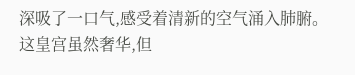深吸了一口气,感受着清新的空气涌入肺腑。
这皇宫虽然奢华,但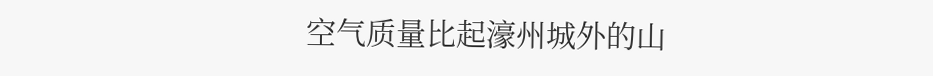空气质量比起濠州城外的山